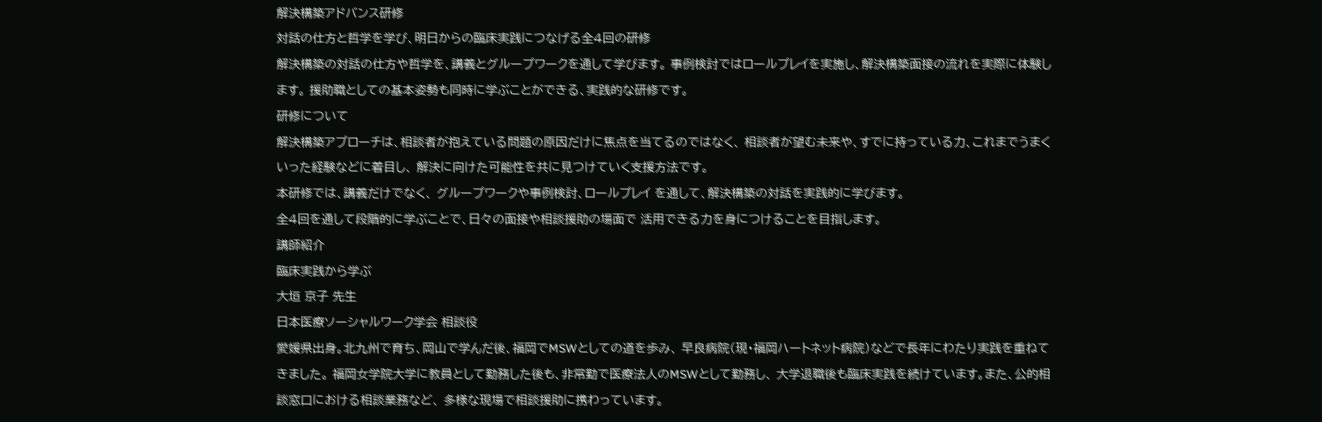解決構築アドバンス研修
対話の仕方と哲学を学び、明日からの臨床実践につなげる全4回の研修
解決構築の対話の仕方や哲学を、講義とグループワークを通して学びます。 事例検討ではロールプレイを実施し、解決構築面接の流れを実際に体験します。 援助職としての基本姿勢も同時に学ぶことができる、実践的な研修です。
研修について
解決構築アプローチは、相談者が抱えている問題の原因だけに焦点を当てるのではなく、 相談者が望む未来や、すでに持っている力、これまでうまくいった経験などに着目し、 解決に向けた可能性を共に見つけていく支援方法です。
本研修では、講義だけでなく、 グループワークや事例検討、ロールプレイ を通して、解決構築の対話を実践的に学びます。
全4回を通して段階的に学ぶことで、日々の面接や相談援助の場面で 活用できる力を身につけることを目指します。
講師紹介
臨床実践から学ぶ
大垣 京子 先生
日本医療ソーシャルワーク学会 相談役
愛媛県出身。北九州で育ち、岡山で学んだ後、福岡でMSWとしての道を歩み、 早良病院(現・福岡ハートネット病院)などで長年にわたり実践を重ねてきました。 福岡女学院大学に教員として勤務した後も、非常勤で医療法人のMSWとして勤務し、 大学退職後も臨床実践を続けています。また、公的相談窓口における相談業務など、 多様な現場で相談援助に携わっています。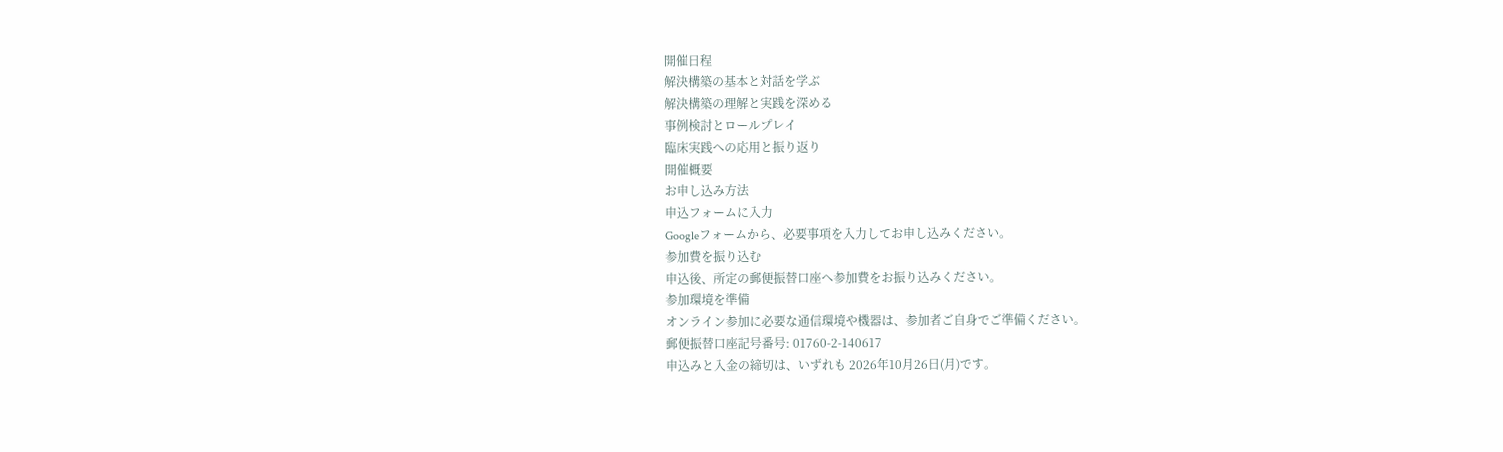開催日程
解決構築の基本と対話を学ぶ
解決構築の理解と実践を深める
事例検討とロールプレイ
臨床実践への応用と振り返り
開催概要
お申し込み方法
申込フォームに入力
Googleフォームから、必要事項を入力してお申し込みください。
参加費を振り込む
申込後、所定の郵便振替口座へ参加費をお振り込みください。
参加環境を準備
オンライン参加に必要な通信環境や機器は、参加者ご自身でご準備ください。
郵便振替口座記号番号: 01760-2-140617
申込みと入金の締切は、いずれも 2026年10月26日(月)です。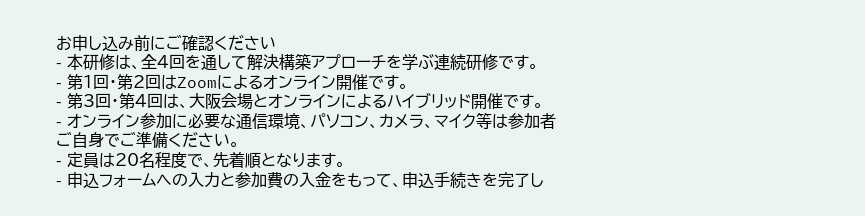お申し込み前にご確認ください
- 本研修は、全4回を通して解決構築アプローチを学ぶ連続研修です。
- 第1回・第2回はZoomによるオンライン開催です。
- 第3回・第4回は、大阪会場とオンラインによるハイブリッド開催です。
- オンライン参加に必要な通信環境、パソコン、カメラ、マイク等は参加者ご自身でご準備ください。
- 定員は20名程度で、先着順となります。
- 申込フォームへの入力と参加費の入金をもって、申込手続きを完了し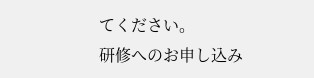てください。
研修へのお申し込み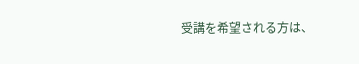受講を希望される方は、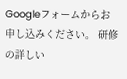Googleフォームからお申し込みください。 研修の詳しい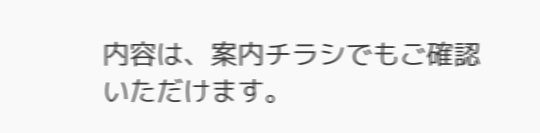内容は、案内チラシでもご確認いただけます。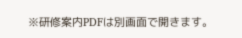※研修案内PDFは別画面で開きます。